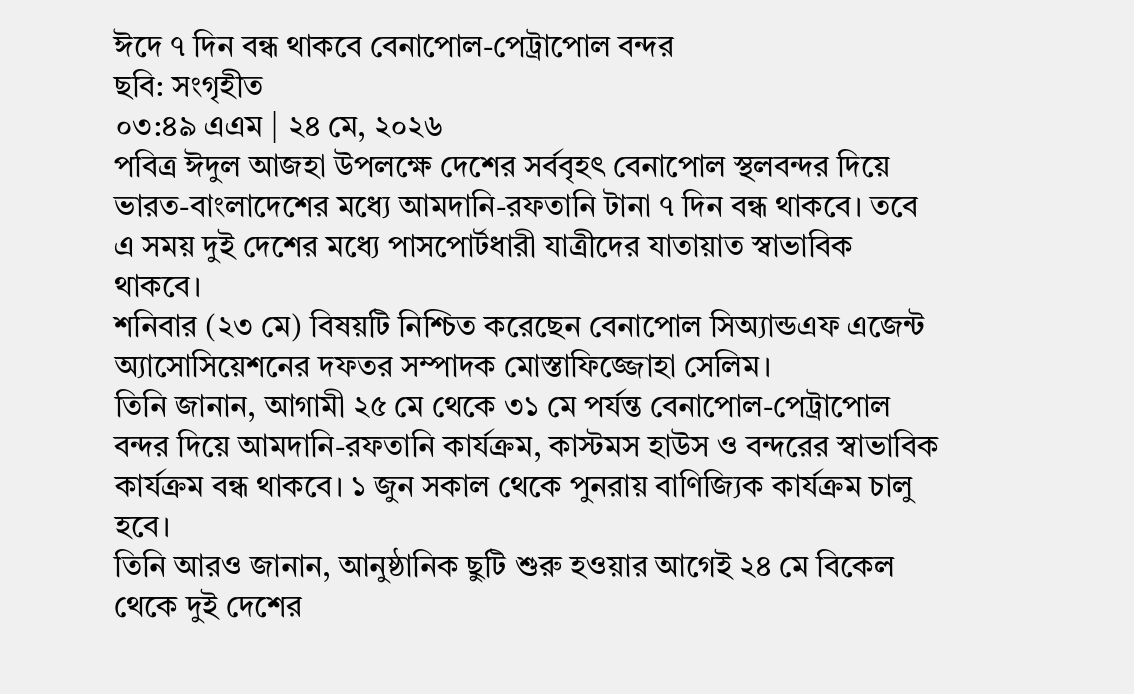ঈদে ৭ দিন বন্ধ থাকবে বেনাপোল-পেট্রাপোল বন্দর
ছবি: সংগৃহীত
০৩:৪৯ এএম | ২৪ মে, ২০২৬
পবিত্র ঈদুল আজহা উপলক্ষে দেশের সর্ববৃহৎ বেনাপোল স্থলবন্দর দিয়ে ভারত-বাংলাদেশের মধ্যে আমদানি-রফতানি টানা ৭ দিন বন্ধ থাকবে। তবে এ সময় দুই দেশের মধ্যে পাসপোর্টধারী যাত্রীদের যাতায়াত স্বাভাবিক থাকবে।
শনিবার (২৩ মে) বিষয়টি নিশ্চিত করেছেন বেনাপোল সিঅ্যান্ডএফ এজেন্ট অ্যাসোসিয়েশনের দফতর সম্পাদক মোস্তাফিজ্জোহা সেলিম।
তিনি জানান, আগামী ২৫ মে থেকে ৩১ মে পর্যন্ত বেনাপোল-পেট্রাপোল বন্দর দিয়ে আমদানি-রফতানি কার্যক্রম, কাস্টমস হাউস ও বন্দরের স্বাভাবিক কার্যক্রম বন্ধ থাকবে। ১ জুন সকাল থেকে পুনরায় বাণিজ্যিক কার্যক্রম চালু হবে।
তিনি আরও জানান, আনুষ্ঠানিক ছুটি শুরু হওয়ার আগেই ২৪ মে বিকেল থেকে দুই দেশের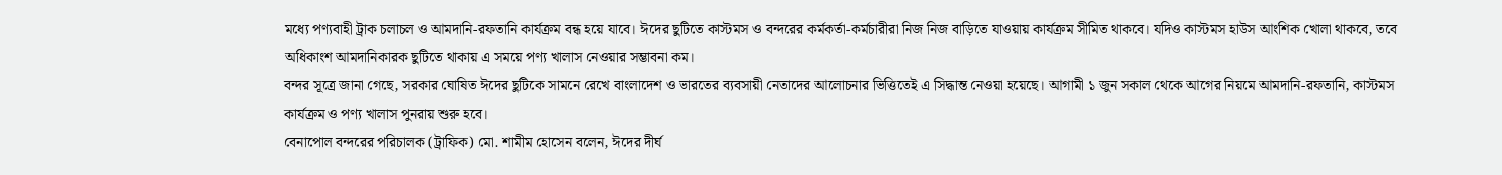মধ্যে পণ্যবাহী ট্রাক চলাচল ও আমদানি-রফতানি কার্যক্রম বন্ধ হয়ে যাবে। ঈদের ছুটিতে কাস্টমস ও বন্দরের কর্মকর্তা-কর্মচারীরা নিজ নিজ বাড়িতে যাওয়ায় কার্যক্রম সীমিত থাকবে। যদিও কাস্টমস হাউস আংশিক খোলা থাকবে, তবে অধিকাংশ আমদানিকারক ছুটিতে থাকায় এ সময়ে পণ্য খালাস নেওয়ার সম্ভাবনা কম।
বন্দর সূত্রে জানা গেছে, সরকার ঘোষিত ঈদের ছুটিকে সামনে রেখে বাংলাদেশ ও ভারতের ব্যবসায়ী নেতাদের আলোচনার ভিত্তিতেই এ সিদ্ধান্ত নেওয়া হয়েছে। আগামী ১ জুন সকাল থেকে আগের নিয়মে আমদানি-রফতানি, কাস্টমস কার্যক্রম ও পণ্য খালাস পুনরায় শুরু হবে।
বেনাপোল বন্দরের পরিচালক (ট্রাফিক) মো. শামীম হোসেন বলেন, ঈদের দীর্ঘ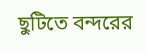ছুটিতে বন্দরের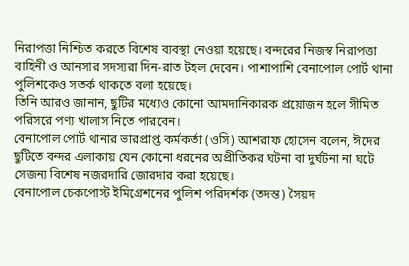নিরাপত্তা নিশ্চিত করতে বিশেষ ব্যবস্থা নেওয়া হয়েছে। বন্দরের নিজস্ব নিরাপত্তা বাহিনী ও আনসার সদস্যরা দিন-রাত টহল দেবেন। পাশাপাশি বেনাপোল পোর্ট থানা পুলিশকেও সতর্ক থাকতে বলা হয়েছে।
তিনি আরও জানান, ছুটির মধ্যেও কোনো আমদানিকারক প্রয়োজন হলে সীমিত পরিসরে পণ্য খালাস নিতে পারবেন।
বেনাপোল পোর্ট থানার ভারপ্রাপ্ত কর্মকর্তা (ওসি) আশরাফ হোসেন বলেন, ঈদের ছুটিতে বন্দর এলাকায় যেন কোনো ধরনের অপ্রীতিকর ঘটনা বা দুর্ঘটনা না ঘটে সেজন্য বিশেষ নজরদারি জোরদার করা হয়েছে।
বেনাপোল চেকপোস্ট ইমিগ্রেশনের পুলিশ পরিদর্শক (তদন্ত) সৈয়দ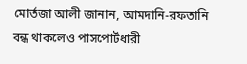মোর্তজা আলী জানান, আমদানি-রফতানি বন্ধ থাকলেও পাসপোর্টধারী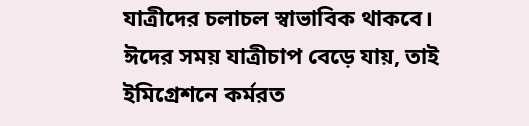যাত্রীদের চলাচল স্বাভাবিক থাকবে। ঈদের সময় যাত্রীচাপ বেড়ে যায়, তাই ইমিগ্রেশনে কর্মরত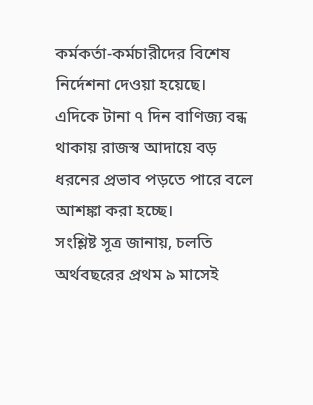কর্মকর্তা-কর্মচারীদের বিশেষ নির্দেশনা দেওয়া হয়েছে।
এদিকে টানা ৭ দিন বাণিজ্য বন্ধ থাকায় রাজস্ব আদায়ে বড় ধরনের প্রভাব পড়তে পারে বলে আশঙ্কা করা হচ্ছে।
সংশ্লিষ্ট সূত্র জানায়, চলতি অর্থবছরের প্রথম ৯ মাসেই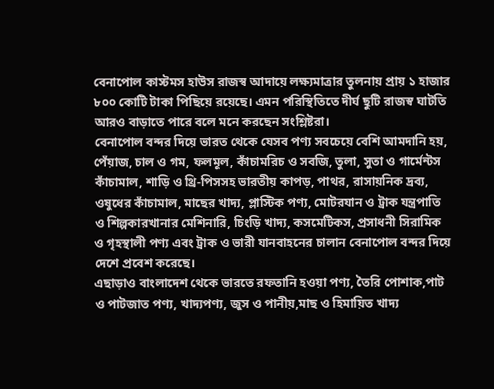বেনাপোল কাস্টমস হাউস রাজস্ব আদায়ে লক্ষ্যমাত্রার তুলনায় প্রায় ১ হাজার ৮০০ কোটি টাকা পিছিয়ে রয়েছে। এমন পরিস্থিতিতে দীর্ঘ ছুটি রাজস্ব ঘাটতি আরও বাড়াতে পারে বলে মনে করছেন সংশ্লিষ্টরা।
বেনাপোল বন্দর দিয়ে ভারত থেকে যেসব পণ্য সবচেয়ে বেশি আমদানি হয়, পেঁয়াজ, চাল ও গম, ফলমূল, কাঁচামরিচ ও সবজি, তুলা, সুতা ও গার্মেন্টস কাঁচামাল, শাড়ি ও থ্রি-পিসসহ ভারতীয় কাপড়, পাথর, রাসায়নিক দ্রব্য, ওষুধের কাঁচামাল, মাছের খাদ্য, প্লাস্টিক পণ্য, মোটরযান ও ট্রাক যন্ত্রপাতি ও শিল্পকারখানার মেশিনারি, চিংড়ি খাদ্য, কসমেটিকস, প্রসাধনী সিরামিক ও গৃহস্থালী পণ্য এবং ট্রাক ও ভারী যানবাহনের চালান বেনাপোল বন্দর দিয়ে দেশে প্রবেশ করেছে।
এছাড়াও বাংলাদেশ থেকে ভারতে রফতানি হওয়া পণ্য, তৈরি পোশাক,পাট ও পাটজাত পণ্য, খাদ্যপণ্য, জুস ও পানীয়,মাছ ও হিমায়িত খাদ্য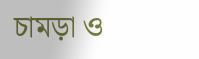চামড়া ও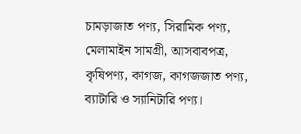চামড়াজাত পণ্য, সিরামিক পণ্য, মেলামাইন সামগ্রী, আসবাবপত্র, কৃষিপণ্য, কাগজ, কাগজজাত পণ্য, ব্যাটারি ও স্যানিটারি পণ্য।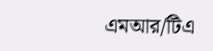এমআর/টিএ